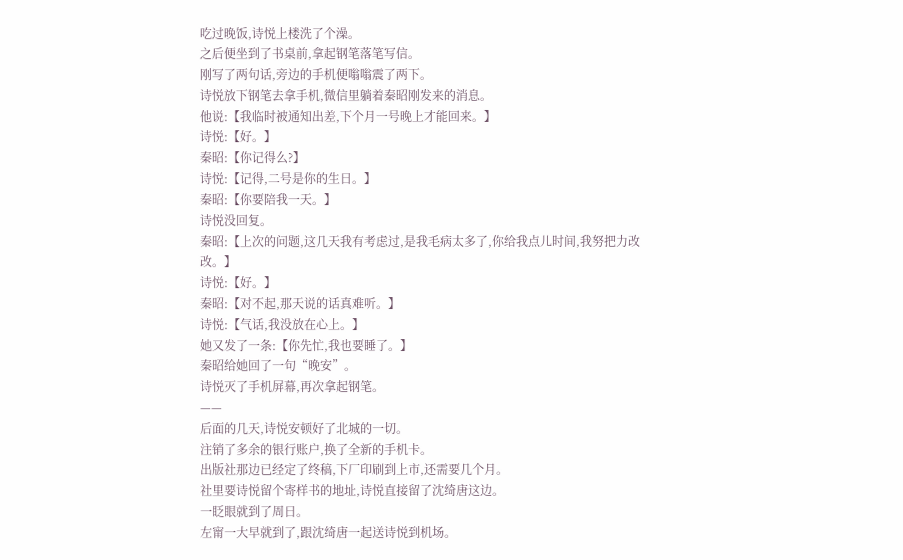吃过晚饭,诗悦上楼洗了个澡。
之后便坐到了书桌前,拿起钢笔落笔写信。
刚写了两句话,旁边的手机便嗡嗡震了两下。
诗悦放下钢笔去拿手机,微信里躺着秦昭刚发来的消息。
他说:【我临时被通知出差,下个月一号晚上才能回来。】
诗悦:【好。】
秦昭:【你记得么?】
诗悦:【记得,二号是你的生日。】
秦昭:【你要陪我一天。】
诗悦没回复。
秦昭:【上次的问题,这几天我有考虑过,是我毛病太多了,你给我点儿时间,我努把力改改。】
诗悦:【好。】
秦昭:【对不起,那天说的话真难听。】
诗悦:【气话,我没放在心上。】
她又发了一条:【你先忙,我也要睡了。】
秦昭给她回了一句“晚安”。
诗悦灭了手机屏幕,再次拿起钢笔。
——
后面的几天,诗悦安顿好了北城的一切。
注销了多余的银行账户,换了全新的手机卡。
出版社那边已经定了终稿,下厂印刷到上市,还需要几个月。
社里要诗悦留个寄样书的地址,诗悦直接留了沈绮唐这边。
一眨眼就到了周日。
左甯一大早就到了,跟沈绮唐一起送诗悦到机场。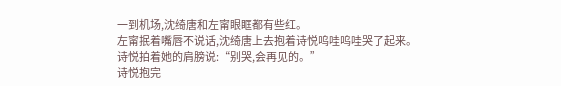一到机场,沈绮唐和左甯眼眶都有些红。
左甯抿着嘴唇不说话,沈绮唐上去抱着诗悦呜哇呜哇哭了起来。
诗悦拍着她的肩膀说:“别哭,会再见的。”
诗悦抱完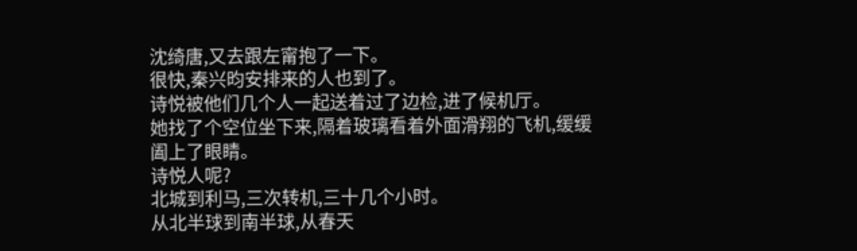沈绮唐,又去跟左甯抱了一下。
很快,秦兴昀安排来的人也到了。
诗悦被他们几个人一起送着过了边检,进了候机厅。
她找了个空位坐下来,隔着玻璃看着外面滑翔的飞机,缓缓阖上了眼睛。
诗悦人呢?
北城到利马,三次转机,三十几个小时。
从北半球到南半球,从春天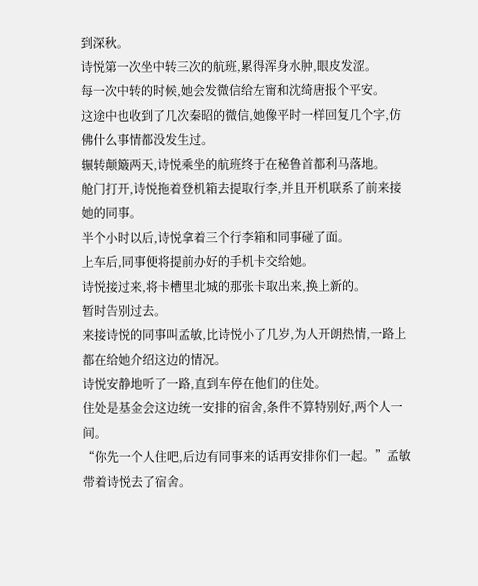到深秋。
诗悦第一次坐中转三次的航班,累得浑身水肿,眼皮发涩。
每一次中转的时候,她会发微信给左甯和沈绮唐报个平安。
这途中也收到了几次秦昭的微信,她像平时一样回复几个字,仿佛什么事情都没发生过。
辗转颠簸两天,诗悦乘坐的航班终于在秘鲁首都利马落地。
舱门打开,诗悦拖着登机箱去提取行李,并且开机联系了前来接她的同事。
半个小时以后,诗悦拿着三个行李箱和同事碰了面。
上车后,同事便将提前办好的手机卡交给她。
诗悦接过来,将卡槽里北城的那张卡取出来,换上新的。
暂时告别过去。
来接诗悦的同事叫孟敏,比诗悦小了几岁,为人开朗热情,一路上都在给她介绍这边的情况。
诗悦安静地听了一路,直到车停在他们的住处。
住处是基金会这边统一安排的宿舍,条件不算特别好,两个人一间。
“你先一个人住吧,后边有同事来的话再安排你们一起。”孟敏带着诗悦去了宿舍。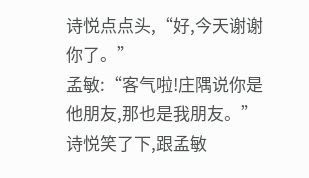诗悦点点头,“好,今天谢谢你了。”
孟敏:“客气啦!庄隅说你是他朋友,那也是我朋友。”
诗悦笑了下,跟孟敏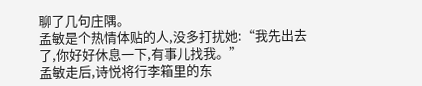聊了几句庄隅。
孟敏是个热情体贴的人,没多打扰她:“我先出去了,你好好休息一下,有事儿找我。”
孟敏走后,诗悦将行李箱里的东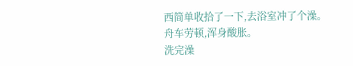西简单收拾了一下,去浴室冲了个澡。
舟车劳顿,浑身酸胀。
洗完澡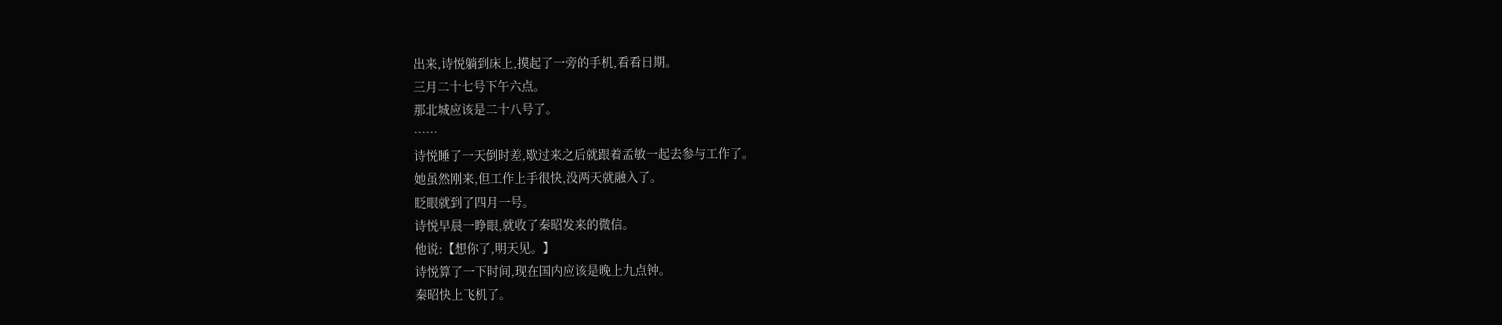出来,诗悦躺到床上,摸起了一旁的手机,看看日期。
三月二十七号下午六点。
那北城应该是二十八号了。
……
诗悦睡了一天倒时差,歇过来之后就跟着孟敏一起去参与工作了。
她虽然刚来,但工作上手很快,没两天就融入了。
眨眼就到了四月一号。
诗悦早晨一睁眼,就收了秦昭发来的微信。
他说:【想你了,明天见。】
诗悦算了一下时间,现在国内应该是晚上九点钟。
秦昭快上飞机了。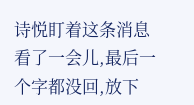诗悦盯着这条消息看了一会儿,最后一个字都没回,放下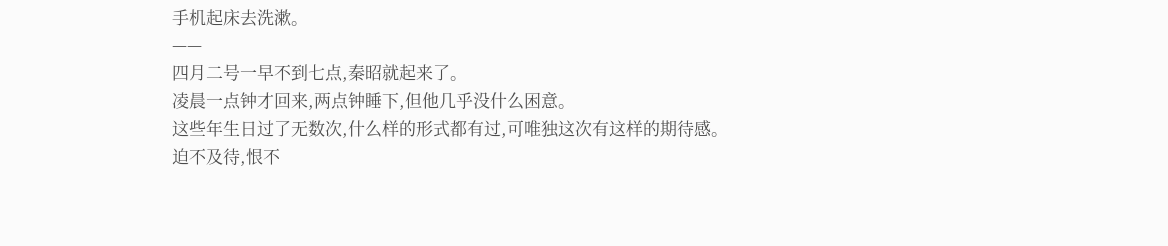手机起床去洗漱。
——
四月二号一早不到七点,秦昭就起来了。
凌晨一点钟才回来,两点钟睡下,但他几乎没什么困意。
这些年生日过了无数次,什么样的形式都有过,可唯独这次有这样的期待感。
迫不及待,恨不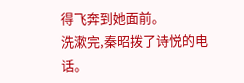得飞奔到她面前。
洗漱完,秦昭拨了诗悦的电话。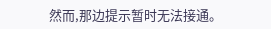然而,那边提示暂时无法接通。